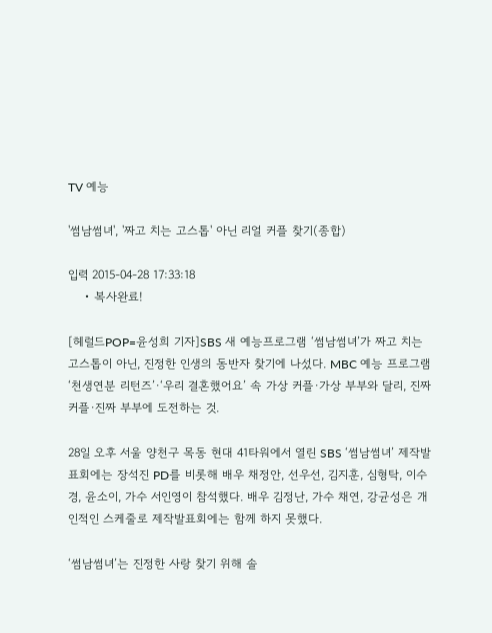TV 예능

'썸남썸녀', '짜고 치는 고스톱' 아닌 리얼 커플 찾기(종합)

입력 2015-04-28 17:33:18
    • 복사완료!

[헤럴드POP=윤성희 기자]SBS 새 예능프로그램 ‘썸남썸녀’가 짜고 치는 고스톱이 아닌, 진정한 인생의 동반자 찾기에 나섰다. MBC 예능 프로그램 ‘천생연분 리턴즈’·‘우리 결혼했어요’ 속 가상 커플·가상 부부와 달리, 진짜 커플·진짜 부부에 도전하는 것.

28일 오후 서울 양천구 목동 현대 41타워에서 열린 SBS ‘썸남썸녀’ 제작발표회에는 장석진 PD를 비롯해 배우 채정안, 선우선, 김지훈, 심형탁, 이수경, 윤소이, 가수 서인영이 참석했다. 배우 김정난, 가수 채연, 강균성은 개인적인 스케줄로 제작발표회에는 함께 하지 못했다.

‘썸남썸녀’는 진정한 사랑 찾기 위해 솔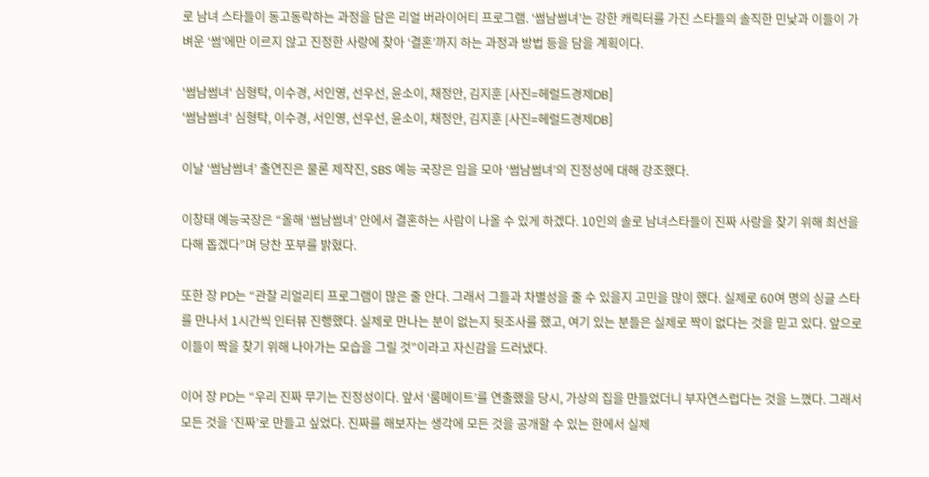로 남녀 스타들이 동고동락하는 과정을 담은 리얼 버라이어티 프로그램. ‘썸남썸녀’는 강한 캐릭터를 가진 스타들의 솔직한 민낯과 이들이 가벼운 ‘썸’에만 이르지 않고 진정한 사랑에 찾아 ‘결혼’까지 하는 과정과 방법 등을 담을 계획이다.

'썸남썸녀' 심형탁, 이수경, 서인영, 선우선, 윤소이, 채정안, 김지훈 [사진=헤럴드경제DB]
'썸남썸녀' 심형탁, 이수경, 서인영, 선우선, 윤소이, 채정안, 김지훈 [사진=헤럴드경제DB]

이날 ‘썸남썸녀’ 출연진은 물론 제작진, SBS 예능 국장은 입을 모아 ‘썸남썸녀’의 진정성에 대해 강조했다.

이창태 예능국장은 “올해 ‘썸남썸녀’ 안에서 결혼하는 사람이 나올 수 있게 하겠다. 10인의 솔로 남녀스타들이 진짜 사랑을 찾기 위해 최선을 다해 돕겠다”며 당찬 포부를 밝혔다.

또한 장 PD는 “관찰 리얼리티 프로그램이 많은 줄 안다. 그래서 그들과 차별성을 줄 수 있을지 고민을 많이 했다. 실제로 60여 명의 싱글 스타를 만나서 1시간씩 인터뷰 진행했다. 실제로 만나는 분이 없는지 뒷조사를 했고, 여기 있는 분들은 실제로 짝이 없다는 것을 믿고 있다. 앞으로 이들이 짝을 찾기 위해 나아가는 모습을 그릴 것”이라고 자신감을 드러냈다.

이어 장 PD는 “우리 진짜 무기는 진정성이다. 앞서 ‘룸메이트’를 연출했을 당시, 가상의 집을 만들었더니 부자연스럽다는 것을 느꼈다. 그래서 모든 것을 ‘진짜’로 만들고 싶었다. 진짜를 해보자는 생각에 모든 것을 공개할 수 있는 한에서 실제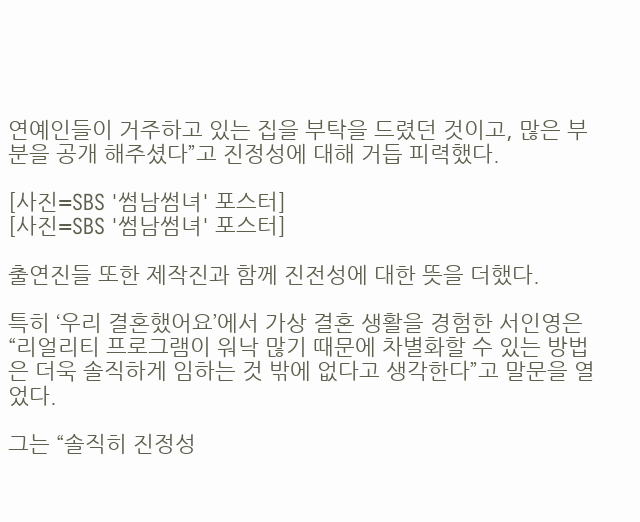연예인들이 거주하고 있는 집을 부탁을 드렸던 것이고, 많은 부분을 공개 해주셨다”고 진정성에 대해 거듭 피력했다.

[사진=SBS '썸남썸녀' 포스터]
[사진=SBS '썸남썸녀' 포스터]

출연진들 또한 제작진과 함께 진전성에 대한 뜻을 더했다.

특히 ‘우리 결혼했어요’에서 가상 결혼 생활을 경험한 서인영은 “리얼리티 프로그램이 워낙 많기 때문에 차별화할 수 있는 방법은 더욱 솔직하게 임하는 것 밖에 없다고 생각한다”고 말문을 열었다.

그는 “솔직히 진정성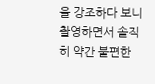을 강조하다 보니 촬영하면서 솔직히 약간 불편한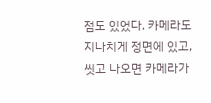점도 있었다. 카메라도 지나치게 정면에 있고, 씻고 나오면 카메라가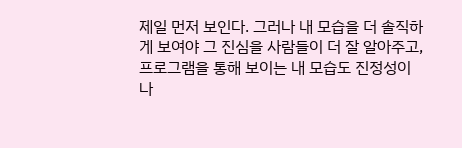제일 먼저 보인다. 그러나 내 모습을 더 솔직하게 보여야 그 진심을 사람들이 더 잘 알아주고, 프로그램을 통해 보이는 내 모습도 진정성이 나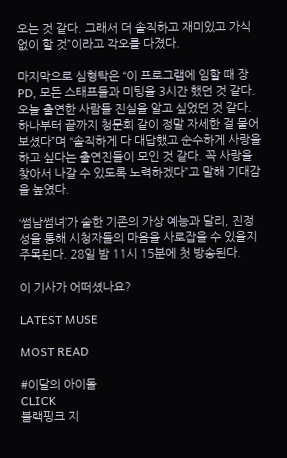오는 것 같다. 그래서 더 솔직하고 재미있고 가식 없이 할 것”이라고 각오를 다졌다.

마지막으로 심형탁은 “이 프로그램에 임할 때 장 PD, 모든 스태프들과 미팅을 3시간 했던 것 같다. 오늘 출연한 사람들 진실을 알고 싶었던 것 같다. 하나부터 끝까지 청문회 같이 정말 자세한 걸 물어보셨다”며 “솔직하게 다 대답했고 순수하게 사랑을 하고 싶다는 출연진들이 모인 것 같다. 꼭 사랑을 찾아서 나갈 수 있도록 노력하겠다”고 말해 기대감을 높였다.

‘썸남썸녀’가 숱한 기존의 가상 예능과 달리, 진정성을 통해 시청자들의 마음을 사로잡을 수 있을지 주목된다. 28일 밤 11시 15분에 첫 방송된다.

이 기사가 어떠셨나요?

LATEST MUSE

MOST READ

#이달의 아이돌
CLICK
블랙핑크 지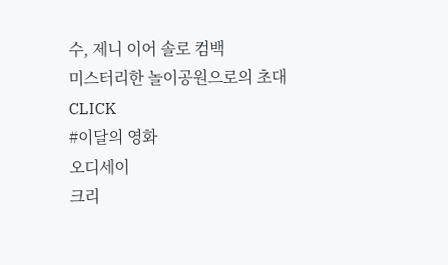수, 제니 이어 솔로 컴백
미스터리한 놀이공원으로의 초대
CLICK
#이달의 영화
오디세이
크리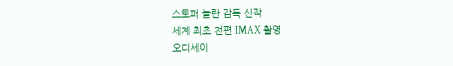스토퍼 놀란 감독 신작
세계 최초 전편 IMAX 촬영
오디세이